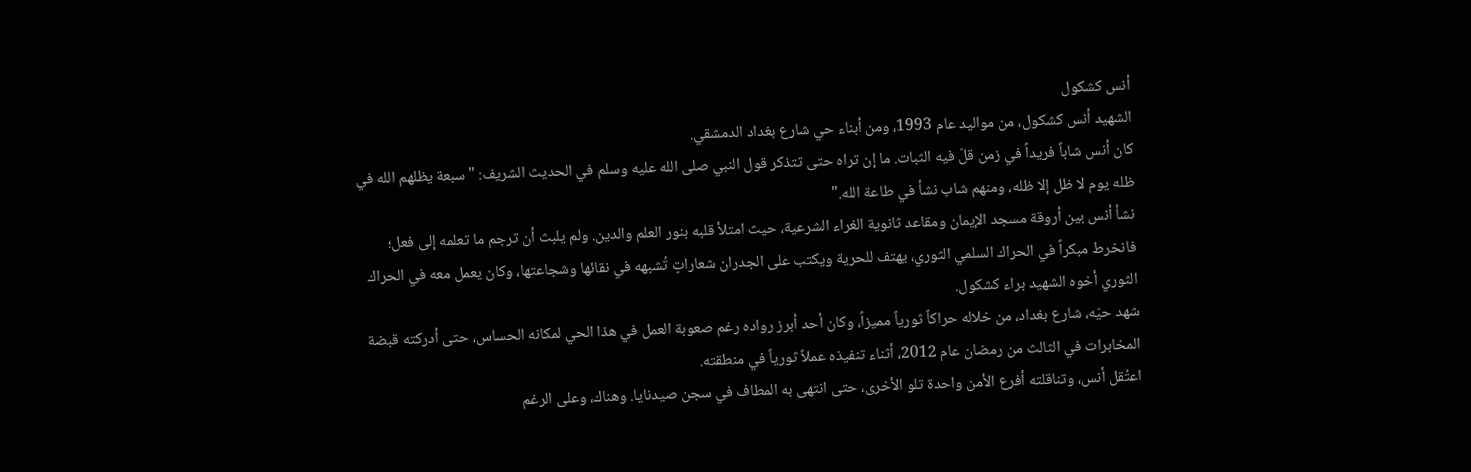أنس كشكول
الشهيد أنس كشكول، من مواليد عام 1993، ومن أبناء حي شارع بغداد الدمشقي.
كان أنس شاباً فريداً في زمن قلّ فيه الثبات. ما إن تراه حتى تتذكر قول النبي صلى الله عليه وسلم في الحديث الشريف: "سبعة يظلهم الله في ظله يوم لا ظل إلا ظله، ومنهم شاب نشأ في طاعة الله."
نشأ أنس بين أروقة مسجد الإيمان ومقاعد ثانوية الغراء الشرعية، حيث امتلأ قلبه بنور العلم والدين. ولم يلبث أن ترجم ما تعلمه إلى فعل؛ فانخرط مبكراً في الحراك السلمي الثوري، يهتف للحرية ويكتب على الجدران شعاراتٍ تُشبهه في نقائها وشجاعتها، وكان يعمل معه في الحراك الثوري أخوه الشهيد براء كشكول.
شهد حيّه، شارع بغداد، من خلاله حراكاً ثورياً مميزاً، وكان أحد أبرز رواده رغم صعوبة العمل في هذا الحي لمكانه الحساس، حتى أدركته قبضة المخابرات في الثالث من رمضان عام 2012، أثناء تنفيذه عملاً ثورياً في منطقته.
اعتُقل أنس، وتناقلته أفرع الأمن واحدة تلو الأخرى، حتى انتهى به المطاف في سجن صيدنايا. وهناك، وعلى الرغم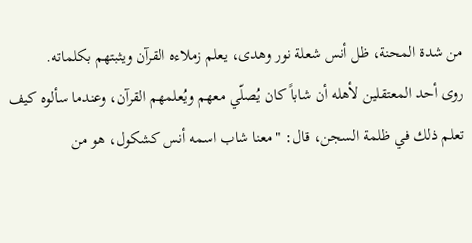من شدة المحنة، ظل أنس شعلة نور وهدى، يعلم زملاءه القرآن ويثبتهم بكلماته.
روى أحد المعتقلين لأهله أن شاباً كان يُصلّي معهم ويُعلمهم القرآن، وعندما سألوه كيف تعلم ذلك في ظلمة السجن، قال: "معنا شاب اسمه أنس كشكول، هو من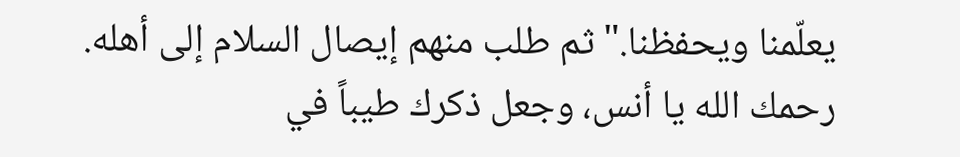يعلّمنا ويحفظنا." ثم طلب منهم إيصال السلام إلى أهله.
رحمك الله يا أنس، وجعل ذكرك طيباً في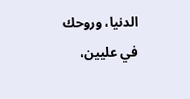الدنيا، وروحك في عليين،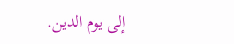إلى يوم الدين.